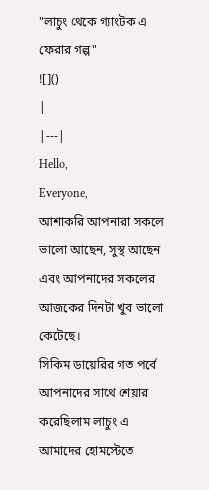"লাচুং থেকে গ্যাংটক এ ফেরার গল্প"
![]()
|
|---|
Hello,
Everyone,
আশাকরি আপনারা সকলে ভালো আছেন, সুস্থ আছেন এবং আপনাদের সকলের আজকের দিনটা খুব ভালো কেটেছে।
সিকিম ডায়েরির গত পর্বে আপনাদের সাথে শেয়ার করেছিলাম লাচুং এ আমাদের হোমস্টেতে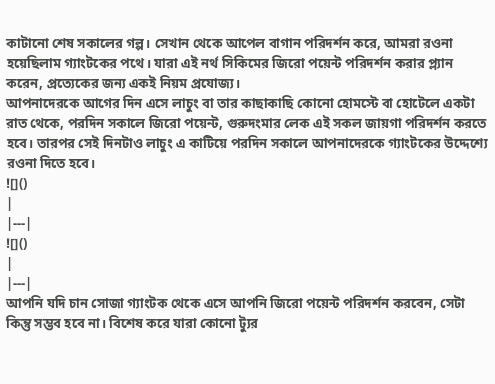কাটানো শেষ সকালের গল্প। সেখান থেকে আপেল বাগান পরিদর্শন করে, আমরা রওনা হয়েছিলাম গ্যাংটকের পথে। যারা এই নর্থ সিকিমের জিরো পয়েন্ট পরিদর্শন করার প্ল্যান করেন, প্রত্যেকের জন্য একই নিয়ম প্রযোজ্য।
আপনাদেরকে আগের দিন এসে লাচুং বা তার কাছাকাছি কোনো হোমস্টে বা হোটেলে একটা রাত থেকে, পরদিন সকালে জিরো পয়েন্ট, গুরুদংমার লেক এই সকল জায়গা পরিদর্শন করতে হবে। তারপর সেই দিনটাও লাচুং এ কাটিয়ে পরদিন সকালে আপনাদেরকে গ্যাংটকের উদ্দেশ্যে রওনা দিতে হবে।
![]()
|
|---|
![]()
|
|---|
আপনি যদি চান সোজা গ্যাংটক থেকে এসে আপনি জিরো পয়েন্ট পরিদর্শন করবেন, সেটা কিন্তু সম্ভব হবে না। বিশেষ করে যারা কোনো ট্যুর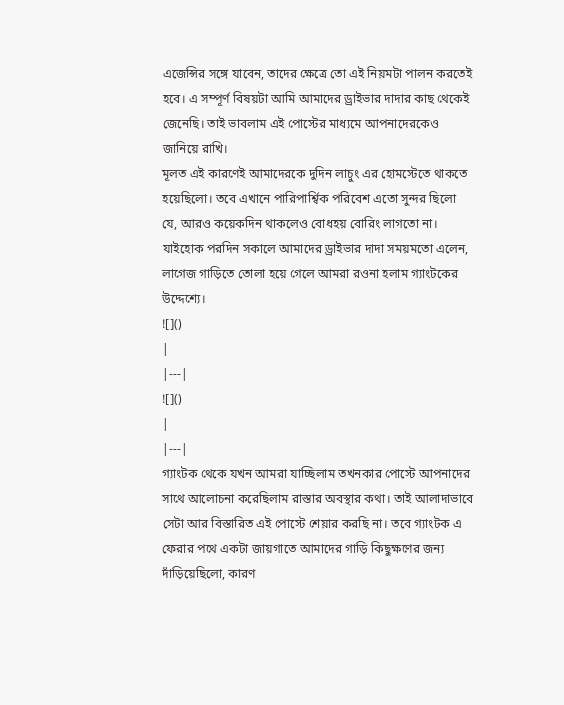এজেন্সির সঙ্গে যাবেন, তাদের ক্ষেত্রে তো এই নিয়মটা পালন করতেই হবে। এ সম্পূর্ণ বিষয়টা আমি আমাদের ড্রাইভার দাদার কাছ থেকেই জেনেছি। তাই ভাবলাম এই পোস্টের মাধ্যমে আপনাদেরকেও জানিয়ে রাখি।
মূলত এই কারণেই আমাদেরকে দুদিন লাচুং এর হোমস্টেতে থাকতে হয়েছিলো। তবে এখানে পারিপার্শ্বিক পরিবেশ এতো সুন্দর ছিলো যে, আরও কয়েকদিন থাকলেও বোধহয় বোরিং লাগতো না। যাইহোক পরদিন সকালে আমাদের ড্রাইভার দাদা সময়মতো এলেন, লাগেজ গাড়িতে তোলা হয়ে গেলে আমরা রওনা হলাম গ্যাংটকের উদ্দেশ্যে।
![]()
|
|---|
![]()
|
|---|
গ্যাংটক থেকে যখন আমরা যাচ্ছিলাম তখনকার পোস্টে আপনাদের সাথে আলোচনা করেছিলাম রাস্তার অবস্থার কথা। তাই আলাদাভাবে সেটা আর বিস্তারিত এই পোস্টে শেয়ার করছি না। তবে গ্যাংটক এ ফেরার পথে একটা জায়গাতে আমাদের গাড়ি কিছুক্ষণের জন্য দাঁড়িয়েছিলো, কারণ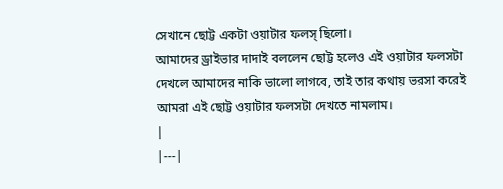সেখানে ছোট্ট একটা ওয়াটার ফলস্ ছিলো।
আমাদের ড্রাইভার দাদাই বললেন ছোট্ট হলেও এই ওয়াটার ফলসটা দেখলে আমাদের নাকি ভালো লাগবে, তাই তার কথায় ভরসা করেই আমরা এই ছোট্ট ওয়াটার ফলসটা দেখতে নামলাম।
|
|---|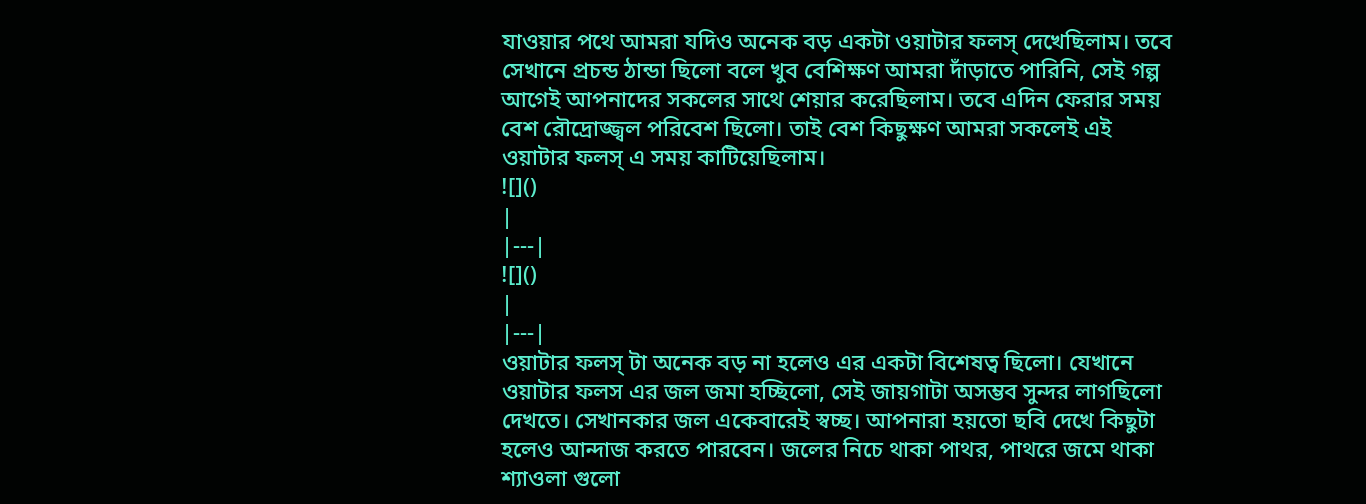যাওয়ার পথে আমরা যদিও অনেক বড় একটা ওয়াটার ফলস্ দেখেছিলাম। তবে সেখানে প্রচন্ড ঠান্ডা ছিলো বলে খুব বেশিক্ষণ আমরা দাঁড়াতে পারিনি, সেই গল্প আগেই আপনাদের সকলের সাথে শেয়ার করেছিলাম। তবে এদিন ফেরার সময় বেশ রৌদ্রোজ্জ্বল পরিবেশ ছিলো। তাই বেশ কিছুক্ষণ আমরা সকলেই এই ওয়াটার ফলস্ এ সময় কাটিয়েছিলাম।
![]()
|
|---|
![]()
|
|---|
ওয়াটার ফলস্ টা অনেক বড় না হলেও এর একটা বিশেষত্ব ছিলো। যেখানে ওয়াটার ফলস এর জল জমা হচ্ছিলো, সেই জায়গাটা অসম্ভব সুন্দর লাগছিলো দেখতে। সেখানকার জল একেবারেই স্বচ্ছ। আপনারা হয়তো ছবি দেখে কিছুটা হলেও আন্দাজ করতে পারবেন। জলের নিচে থাকা পাথর, পাথরে জমে থাকা শ্যাওলা গুলো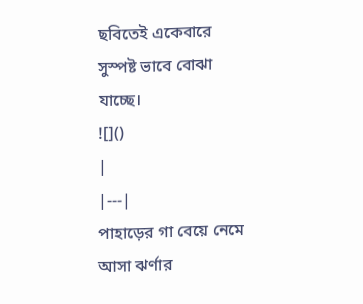ছবিতেই একেবারে সুস্পষ্ট ভাবে বোঝা যাচ্ছে।
![]()
|
|---|
পাহাড়ের গা বেয়ে নেমে আসা ঝর্ণার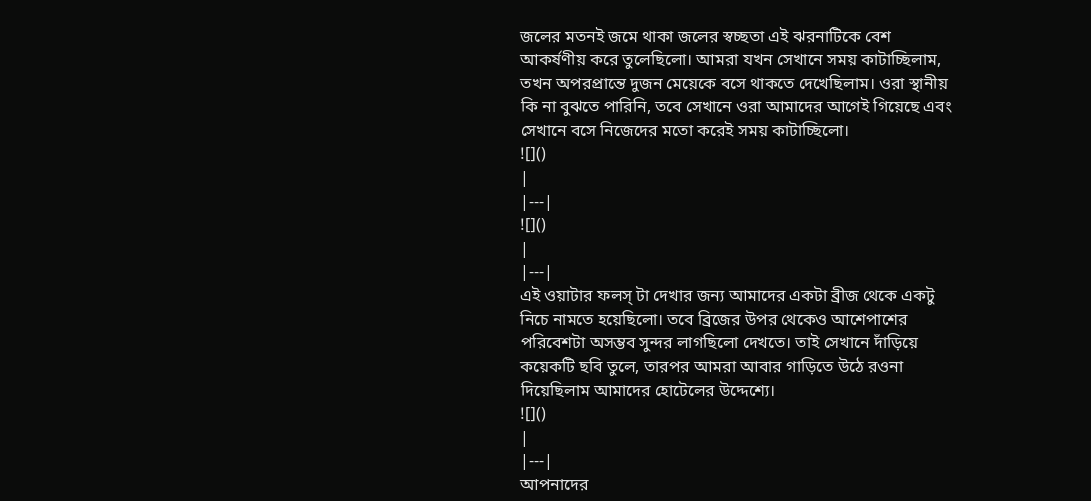জলের মতনই জমে থাকা জলের স্বচ্ছতা এই ঝরনাটিকে বেশ আকর্ষণীয় করে তুলেছিলো। আমরা যখন সেখানে সময় কাটাচ্ছিলাম, তখন অপরপ্রান্তে দুজন মেয়েকে বসে থাকতে দেখেছিলাম। ওরা স্থানীয় কি না বুঝতে পারিনি, তবে সেখানে ওরা আমাদের আগেই গিয়েছে এবং সেখানে বসে নিজেদের মতো করেই সময় কাটাচ্ছিলো।
![]()
|
|---|
![]()
|
|---|
এই ওয়াটার ফলস্ টা দেখার জন্য আমাদের একটা ব্রীজ থেকে একটু নিচে নামতে হয়েছিলো। তবে ব্রিজের উপর থেকেও আশেপাশের পরিবেশটা অসম্ভব সুন্দর লাগছিলো দেখতে। তাই সেখানে দাঁড়িয়ে কয়েকটি ছবি তুলে, তারপর আমরা আবার গাড়িতে উঠে রওনা দিয়েছিলাম আমাদের হোটেলের উদ্দেশ্যে।
![]()
|
|---|
আপনাদের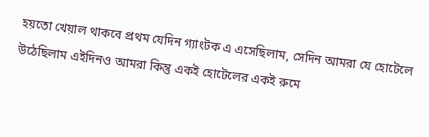হয়তো খেয়াল থাকবে প্রথম যেদিন গ্যাংটক এ এসেছিলাম, সেদিন আমরা যে হোটেলে উঠেছিলাম এইদিনও আমরা কিন্তু একই হোটেলের একই রুমে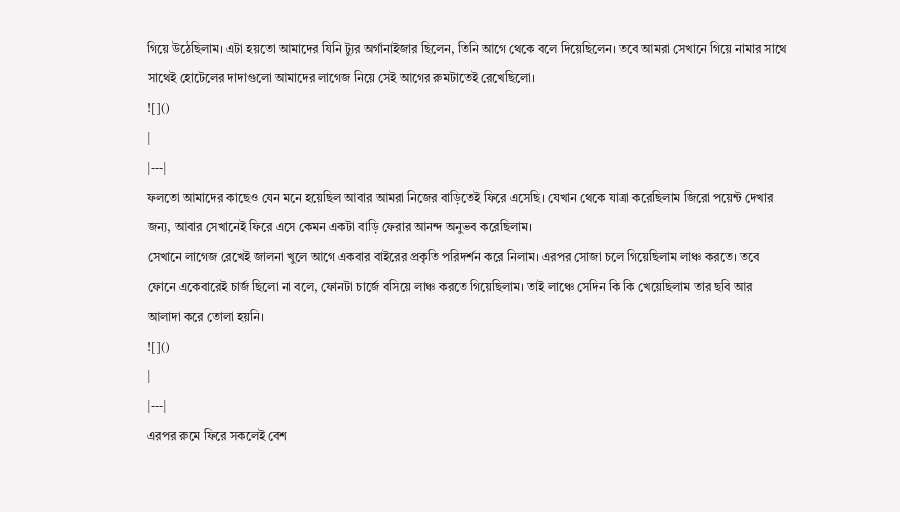গিয়ে উঠেছিলাম। এটা হয়তো আমাদের যিনি ট্যুর অর্গানাইজার ছিলেন, তিনি আগে থেকে বলে দিয়েছিলেন। তবে আমরা সেখানে গিয়ে নামার সাথে সাথেই হোটেলের দাদাগুলো আমাদের লাগেজ নিয়ে সেই আগের রুমটাতেই রেখেছিলো।
![]()
|
|---|
ফলতো আমাদের কাছেও যেন মনে হয়েছিল আবার আমরা নিজের বাড়িতেই ফিরে এসেছি। যেখান থেকে যাত্রা করেছিলাম জিরো পয়েন্ট দেখার জন্য, আবার সেখানেই ফিরে এসে কেমন একটা বাড়ি ফেরার আনন্দ অনুভব করেছিলাম।
সেখানে লাগেজ রেখেই জালনা খুলে আগে একবার বাইরের প্রকৃতি পরিদর্শন করে নিলাম। এরপর সোজা চলে গিয়েছিলাম লাঞ্চ করতে। তবে ফোনে একেবারেই চার্জ ছিলো না বলে, ফোনটা চার্জে বসিয়ে লাঞ্চ করতে গিয়েছিলাম। তাই লাঞ্চে সেদিন কি কি খেয়েছিলাম তার ছবি আর আলাদা করে তোলা হয়নি।
![]()
|
|---|
এরপর রুমে ফিরে সকলেই বেশ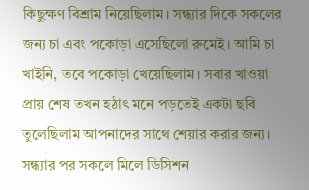কিছুক্ষণ বিশ্রাম নিয়েছিলাম। সন্ধ্যার দিকে সকলের জন্য চা এবং পকোড়া এসেছিলো রুমেই। আমি চা খাইনি, তবে পকোড়া খেয়েছিলাম। সবার খাওয়া প্রায় শেষ তখন হঠাৎ মনে পড়তেই একটা ছবি তুলেছিলাম আপনাদের সাথে শেয়ার করার জন্য। সন্ধ্যার পর সকলে মিলে ডিসিশন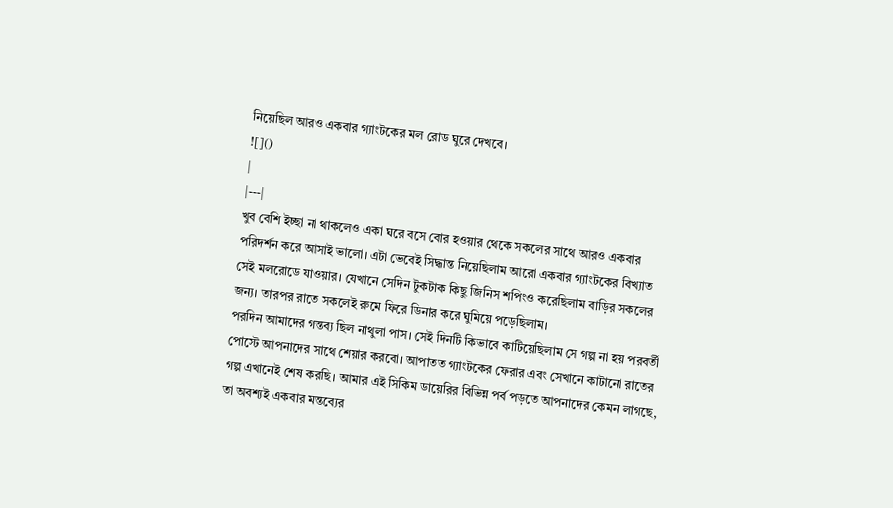নিয়েছিল আরও একবার গ্যাংটকের মল রোড ঘুরে দেখবে।
![]()
|
|---|
খুব বেশি ইচ্ছা না থাকলেও একা ঘরে বসে বোর হওয়ার থেকে সকলের সাথে আরও একবার পরিদর্শন করে আসাই ভালো। এটা ভেবেই সিদ্ধান্ত নিয়েছিলাম আরো একবার গ্যাংটকের বিখ্যাত সেই মলরোডে যাওয়ার। যেখানে সেদিন টুকটাক কিছু জিনিস শপিংও করেছিলাম বাড়ির সকলের জন্য। তারপর রাতে সকলেই রুমে ফিরে ডিনার করে ঘুমিয়ে পড়েছিলাম।
পরদিন আমাদের গন্তব্য ছিল নাথুলা পাস। সেই দিনটি কিভাবে কাটিয়েছিলাম সে গল্প না হয় পরবর্তী পোস্টে আপনাদের সাথে শেয়ার করবো। আপাতত গ্যাংটকের ফেরার এবং সেখানে কাটানো রাতের গল্প এখানেই শেষ করছি। আমার এই সিকিম ডায়েরির বিভিন্ন পর্ব পড়তে আপনাদের কেমন লাগছে, তা অবশ্যই একবার মন্তব্যের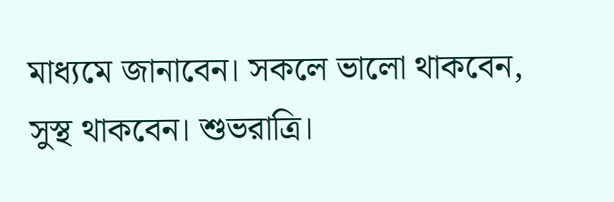মাধ্যমে জানাবেন। সকলে ভালো থাকবেন, সুস্থ থাকবেন। শুভরাত্রি।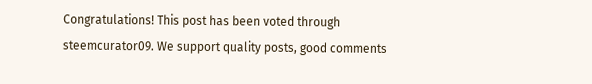Congratulations! This post has been voted through steemcurator09. We support quality posts, good comments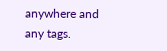anywhere and any tags.